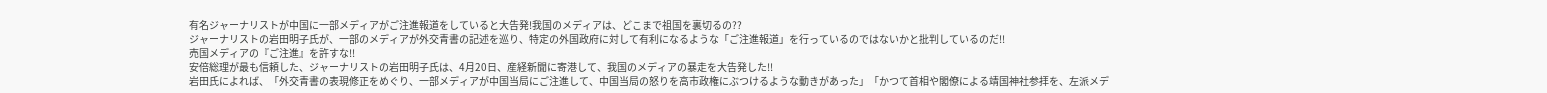有名ジャーナリストが中国に一部メディアがご注進報道をしていると大告発!我国のメディアは、どこまで祖国を裏切るの??
ジャーナリストの岩田明子氏が、一部のメディアが外交青書の記述を巡り、特定の外国政府に対して有利になるような「ご注進報道」を行っているのではないかと批判しているのだ!!
売国メディアの『ご注進』を許すな!!
安倍総理が最も信頼した、ジャーナリストの岩田明子氏は、4月20日、産経新聞に寄港して、我国のメディアの暴走を大告発した!!
岩田氏によれば、「外交青書の表現修正をめぐり、一部メディアが中国当局にご注進して、中国当局の怒りを高市政権にぶつけるような動きがあった」「かつて首相や閣僚による靖国神社参拝を、左派メデ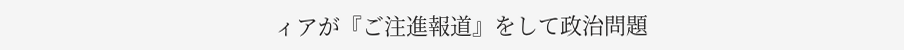ィアが『ご注進報道』をして政治問題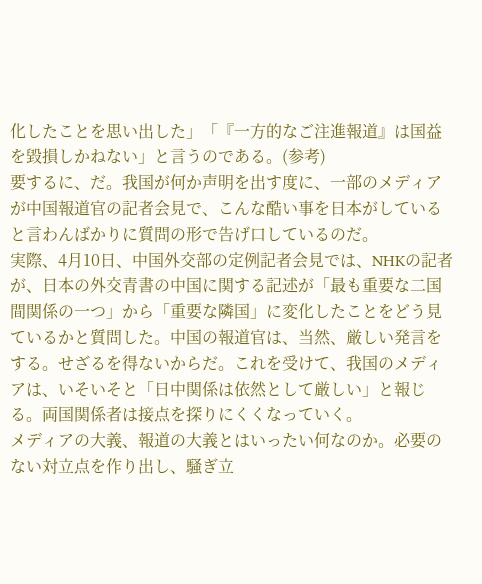化したことを思い出した」「『一方的なご注進報道』は国益を毀損しかねない」と言うのである。(参考)
要するに、だ。我国が何か声明を出す度に、一部のメディアが中国報道官の記者会見で、こんな酷い事を日本がしていると言わんばかりに質問の形で告げ口しているのだ。
実際、4月10日、中国外交部の定例記者会見では、NHKの記者が、日本の外交青書の中国に関する記述が「最も重要な二国間関係の一つ」から「重要な隣国」に変化したことをどう見ているかと質問した。中国の報道官は、当然、厳しい発言をする。せざるを得ないからだ。これを受けて、我国のメディアは、いそいそと「日中関係は依然として厳しい」と報じる。両国関係者は接点を探りにくくなっていく。
メディアの大義、報道の大義とはいったい何なのか。必要のない対立点を作り出し、騒ぎ立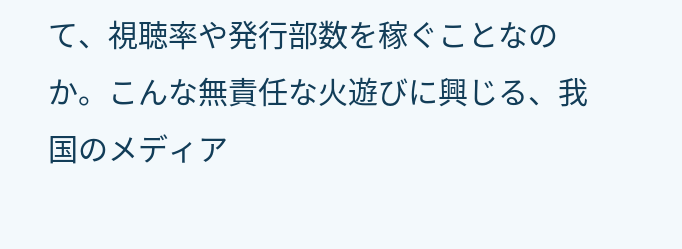て、視聴率や発行部数を稼ぐことなのか。こんな無責任な火遊びに興じる、我国のメディア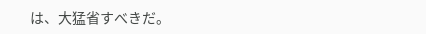は、大猛省すべきだ。